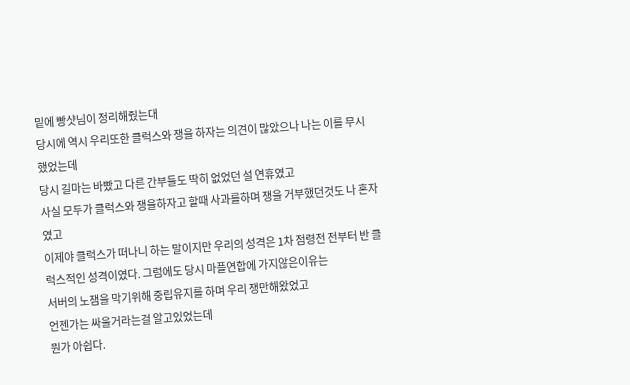밑에 빵샷님이 정리해줬는대
당시에 역시 우리또한 클럭스와 쟁을 하자는 의견이 많았으나 나는 이를 무시했었는데
당시 길마는 바빴고 다른 간부들도 딱히 없었던 설 연휴였고
사실 모두가 클럭스와 쟁을하자고 할때 사과를하며 쟁을 거부했던것도 나 혼자였고
이제야 클럭스가 떠나니 하는 말이지만 우리의 성격은 1차 점령전 전부터 반 클럭스적인 성격이였다. 그럼에도 당시 마플연합에 가지않은이유는
서버의 노잼을 막기위해 중립유지를 하며 우리 쟁만해왔었고
언젠가는 싸울거라는걸 알고있었는데
뭔가 아쉽다.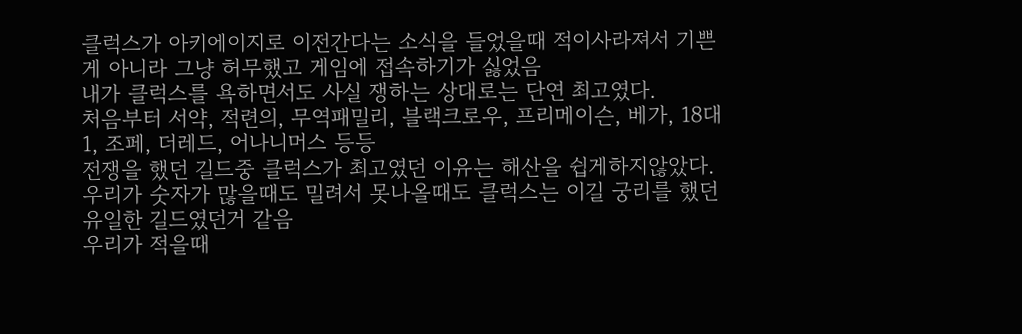클럭스가 아키에이지로 이전간다는 소식을 들었을때 적이사라져서 기쁜게 아니라 그냥 허무했고 게임에 접속하기가 싫었음
내가 클럭스를 욕하면서도 사실 쟁하는 상대로는 단연 최고였다.
처음부터 서약, 적련의, 무역패밀리, 블랙크로우, 프리메이슨, 베가, 18대1, 조페, 더레드, 어나니머스 등등
전쟁을 했던 길드중 클럭스가 최고였던 이유는 해산을 쉽게하지않았다.
우리가 숫자가 많을때도 밀려서 못나올때도 클럭스는 이길 궁리를 했던 유일한 길드였던거 같음
우리가 적을때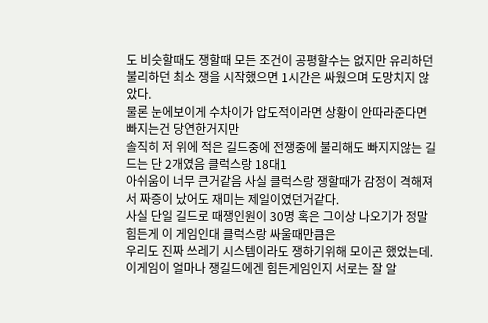도 비슷할때도 쟁할때 모든 조건이 공평할수는 없지만 유리하던 불리하던 최소 쟁을 시작했으면 1시간은 싸웠으며 도망치지 않았다.
물론 눈에보이게 수차이가 압도적이라면 상황이 안따라준다면 빠지는건 당연한거지만
솔직히 저 위에 적은 길드중에 전쟁중에 불리해도 빠지지않는 길드는 단 2개였음 클럭스랑 18대1
아쉬움이 너무 큰거같음 사실 클럭스랑 쟁할때가 감정이 격해져서 짜증이 났어도 재미는 제일이였던거같다.
사실 단일 길드로 때쟁인원이 30명 혹은 그이상 나오기가 정말 힘든게 이 게임인대 클럭스랑 싸울때만큼은
우리도 진짜 쓰레기 시스템이라도 쟁하기위해 모이곤 했었는데.
이게임이 얼마나 쟁길드에겐 힘든게임인지 서로는 잘 알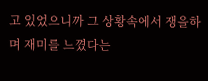고 있었으니까 그 상황속에서 쟁을하며 재미를 느꼈다는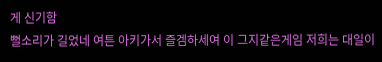게 신기함
뻘소리가 길었네 여튼 아키가서 즐겜하세여 이 그지같은게임 저희는 대일이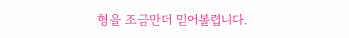형을 조금만더 믿어볼렵니다.